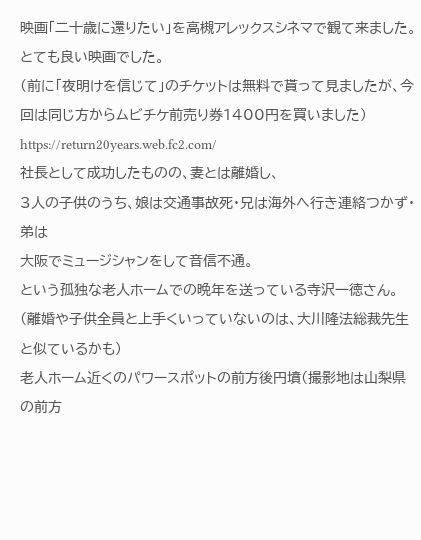映画「二十歳に還りたい」を高槻アレックスシネマで観て来ました。とても良い映画でした。
(前に「夜明けを信じて」のチケットは無料で貰って見ましたが、今回は同じ方からムビチケ前売り券1400円を買いました)
https://return20years.web.fc2.com/
社長として成功したものの、妻とは離婚し、
3人の子供のうち、娘は交通事故死・兄は海外へ行き連絡つかず・弟は
大阪でミュージシャンをして音信不通。
という孤独な老人ホームでの晩年を送っている寺沢一徳さん。
(離婚や子供全員と上手くいっていないのは、大川隆法総裁先生と似ているかも)
老人ホーム近くのパワースポットの前方後円墳(撮影地は山梨県の前方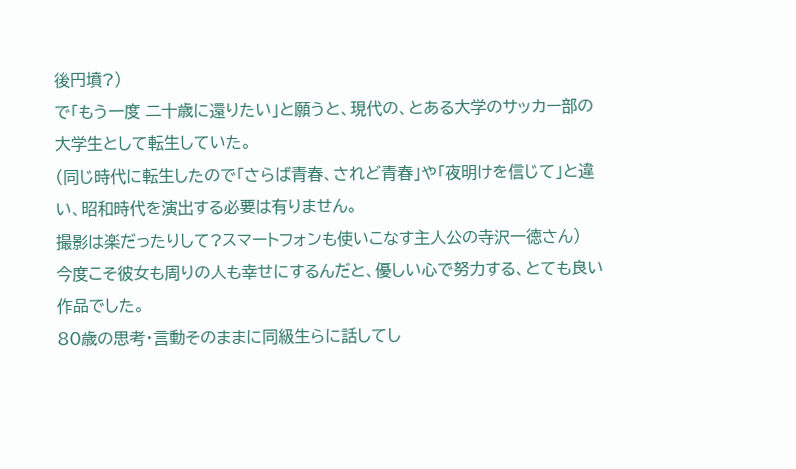後円墳?)
で「もう一度 二十歳に還りたい」と願うと、現代の、とある大学のサッカー部の大学生として転生していた。
(同じ時代に転生したので「さらば青春、されど青春」や「夜明けを信じて」と違い、昭和時代を演出する必要は有りません。
撮影は楽だったりして?スマートフォンも使いこなす主人公の寺沢一徳さん)
今度こそ彼女も周りの人も幸せにするんだと、優しい心で努力する、とても良い作品でした。
80歳の思考・言動そのままに同級生らに話してし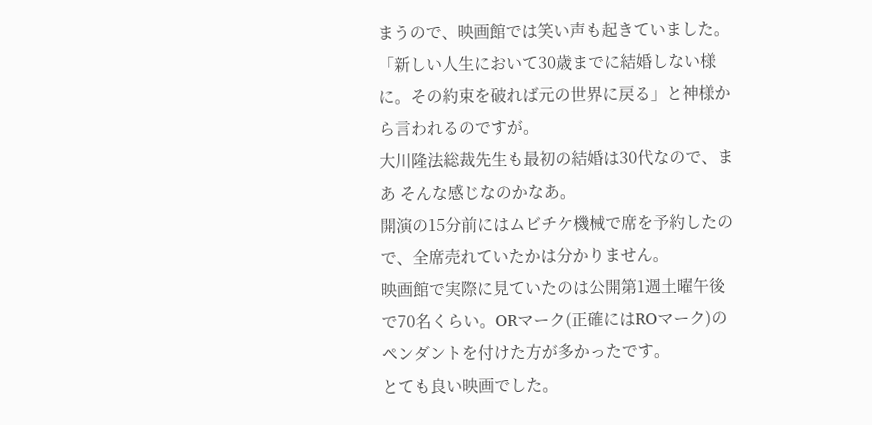まうので、映画館では笑い声も起きていました。
「新しい人生において30歳までに結婚しない様に。その約束を破れば元の世界に戻る」と神様から言われるのですが。
大川隆法総裁先生も最初の結婚は30代なので、まあ そんな感じなのかなあ。
開演の15分前にはムビチケ機械で席を予約したので、全席売れていたかは分かりません。
映画館で実際に見ていたのは公開第1週土曜午後で70名くらい。ORマーク(正確にはROマーク)のペンダントを付けた方が多かったです。
とても良い映画でした。